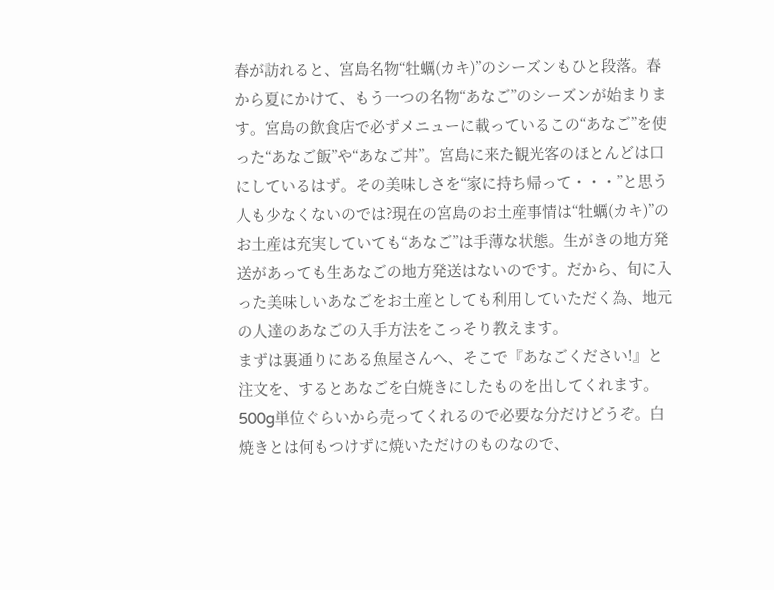春が訪れると、宮島名物“牡蠣(カキ)”のシーズンもひと段落。春から夏にかけて、もう一つの名物“あなご”のシーズンが始まります。宮島の飲食店で必ずメニューに載っているこの“あなご”を使った“あなご飯”や“あなご丼”。宮島に来た観光客のほとんどは口にしているはず。その美味しさを“家に持ち帰って・・・”と思う人も少なくないのでは?現在の宮島のお土産事情は“牡蠣(カキ)”のお土産は充実していても“あなご”は手薄な状態。生がきの地方発送があっても生あなごの地方発送はないのです。だから、旬に入った美味しいあなごをお土産としても利用していただく為、地元の人達のあなごの入手方法をこっそり教えます。
まずは裏通りにある魚屋さんへ、そこで『あなごください!』と注文を、するとあなごを白焼きにしたものを出してくれます。500g単位ぐらいから売ってくれるので必要な分だけどうぞ。白焼きとは何もつけずに焼いただけのものなので、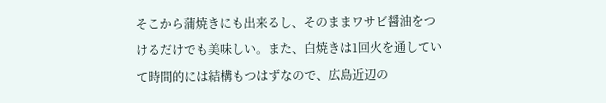そこから蒲焼きにも出来るし、そのままワサビ醤油をつけるだけでも美味しい。また、白焼きは1回火を通していて時間的には結構もつはずなので、広島近辺の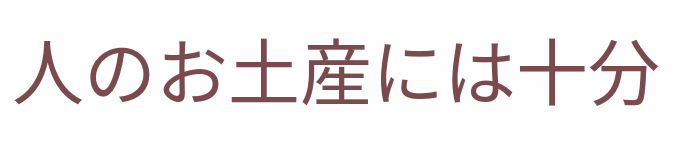人のお土産には十分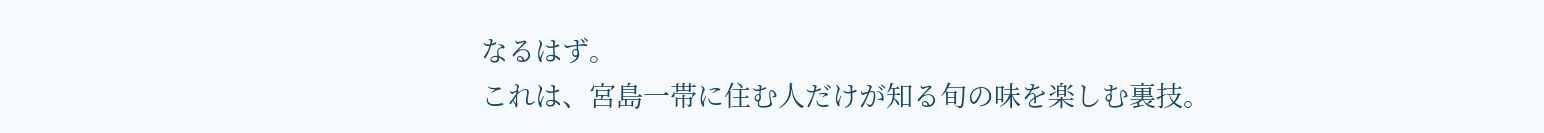なるはず。
これは、宮島一帯に住む人だけが知る旬の味を楽しむ裏技。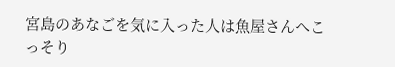宮島のあなごを気に入った人は魚屋さんへこっそり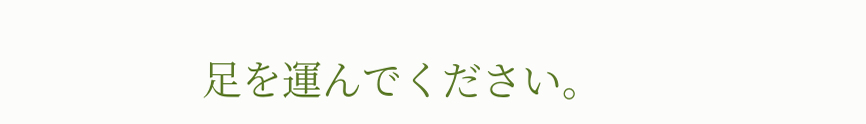足を運んでください。